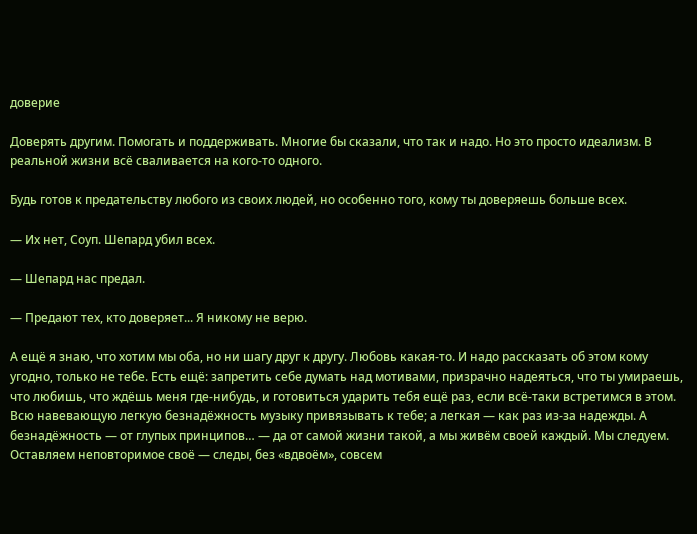доверие

Доверять другим. Помогать и поддерживать. Многие бы сказали, что так и надо. Но это просто идеализм. В реальной жизни всё сваливается на кого-то одного.

Будь готов к предательству любого из своих людей, но особенно того, кому ты доверяешь больше всех.

— Их нет, Соуп. Шепард убил всех.

— Шепард нас предал.

— Предают тех, кто доверяет... Я никому не верю.

А ещё я знаю, что хотим мы оба, но ни шагу друг к другу. Любовь какая-то. И надо рассказать об этом кому угодно, только не тебе. Есть ещё: запретить себе думать над мотивами, призрачно надеяться, что ты умираешь, что любишь, что ждёшь меня где-нибудь, и готовиться ударить тебя ещё раз, если всё-таки встретимся в этом. Всю навевающую легкую безнадёжность музыку привязывать к тебе; а легкая — как раз из-за надежды. А безнадёжность — от глупых принципов… — да от самой жизни такой, а мы живём своей каждый. Мы следуем. Оставляем неповторимое своё — следы, без «вдвоём», совсем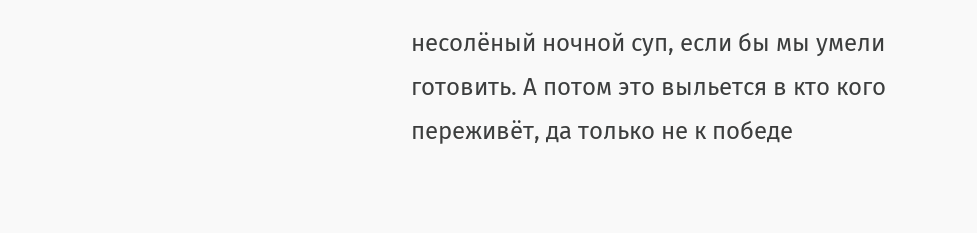несолёный ночной суп, если бы мы умели готовить. А потом это выльется в кто кого переживёт, да только не к победе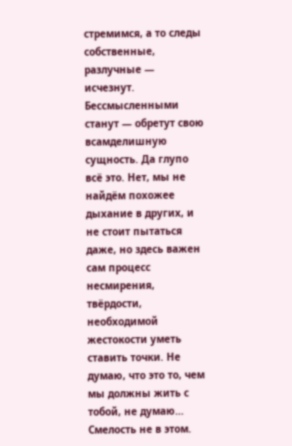стремимся, а то следы собственные, разлучные — исчезнут. Бессмысленными станут — обретут свою всамделишную сущность. Да глупо всё это. Нет, мы не найдём похожее дыхание в других, и не стоит пытаться даже, но здесь важен сам процесс несмирения, твёрдости, необходимой жестокости уметь ставить точки. Не думаю, что это то, чем мы должны жить с тобой, не думаю… Смелость не в этом.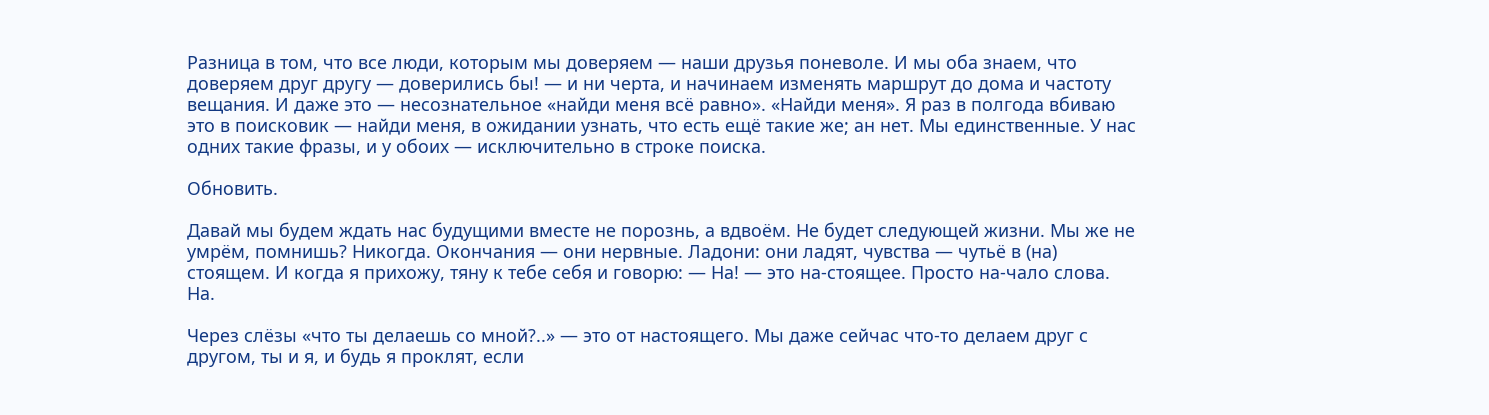Разница в том, что все люди, которым мы доверяем — наши друзья поневоле. И мы оба знаем, что доверяем друг другу — доверились бы! — и ни черта, и начинаем изменять маршрут до дома и частоту вещания. И даже это — несознательное «найди меня всё равно». «Найди меня». Я раз в полгода вбиваю это в поисковик — найди меня, в ожидании узнать, что есть ещё такие же; ан нет. Мы единственные. У нас одних такие фразы, и у обоих — исключительно в строке поиска.

Обновить.

Давай мы будем ждать нас будущими вместе не порознь, а вдвоём. Не будет следующей жизни. Мы же не умрём, помнишь? Никогда. Окончания — они нервные. Ладони: они ладят, чувства — чутьё в (на) стоящем. И когда я прихожу, тяну к тебе себя и говорю: — На! — это на-стоящее. Просто на-чало слова. На.

Через слёзы «что ты делаешь со мной?..» — это от настоящего. Мы даже сейчас что-то делаем друг с другом, ты и я, и будь я проклят, если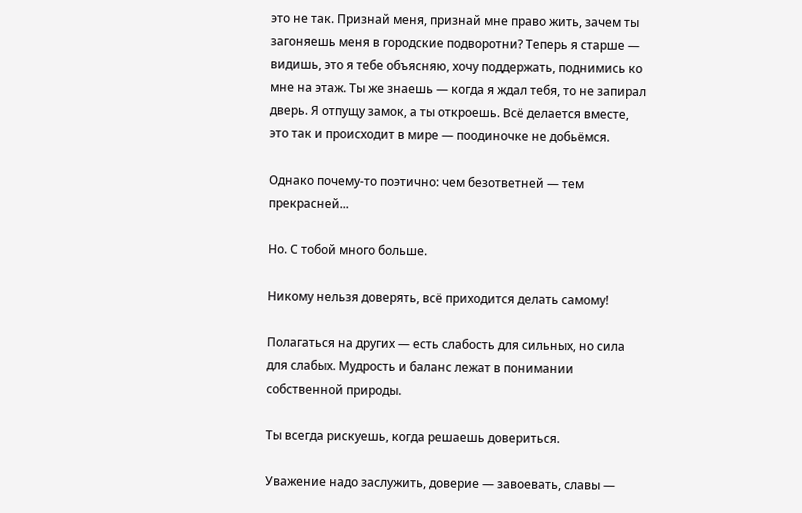это не так. Признай меня, признай мне право жить, зачем ты загоняешь меня в городские подворотни? Теперь я старше — видишь, это я тебе объясняю, хочу поддержать, поднимись ко мне на этаж. Ты же знаешь — когда я ждал тебя, то не запирал дверь. Я отпущу замок, а ты откроешь. Всё делается вместе, это так и происходит в мире — поодиночке не добьёмся.

Однако почему-то поэтично: чем безответней — тем прекрасней...

Но. С тобой много больше.

Никому нельзя доверять, всё приходится делать самому!

Полагаться на других — есть слабость для сильных, но сила для слабых. Мудрость и баланс лежат в понимании собственной природы.

Ты всегда рискуешь, когда решаешь довериться.

Уважение надо заслужить, доверие — завоевать, славы —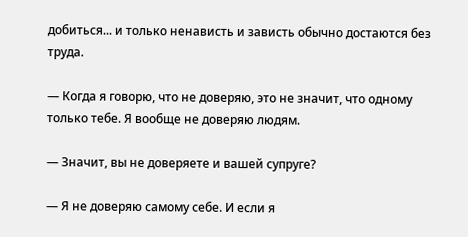добиться... и только ненависть и зависть обычно достаются без труда.

— Когда я говорю, что не доверяю, это не значит, что одному только тебе. Я вообще не доверяю людям.

— Значит, вы не доверяете и вашей супруге?

— Я не доверяю самому себе. И если я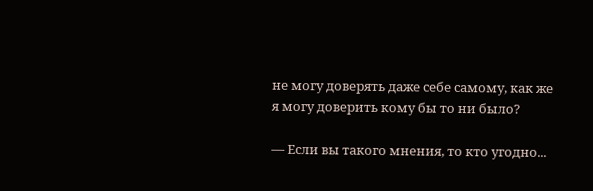не могу доверять даже себе самому, как же я могу доверить кому бы то ни было?

— Если вы такого мнения, то кто угодно...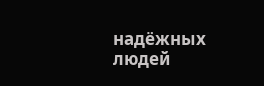надёжных людей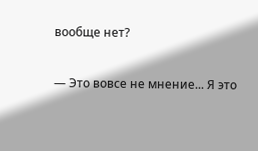вообще нет?

— Это вовсе не мнение... Я это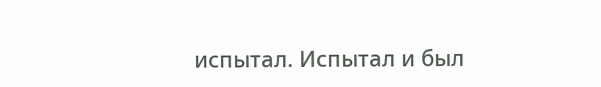испытал. Испытал и был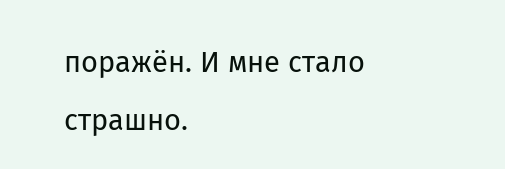поражён. И мне стало страшно.